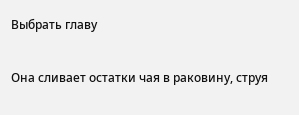Выбрать главу

Она сливает остатки чая в раковину, струя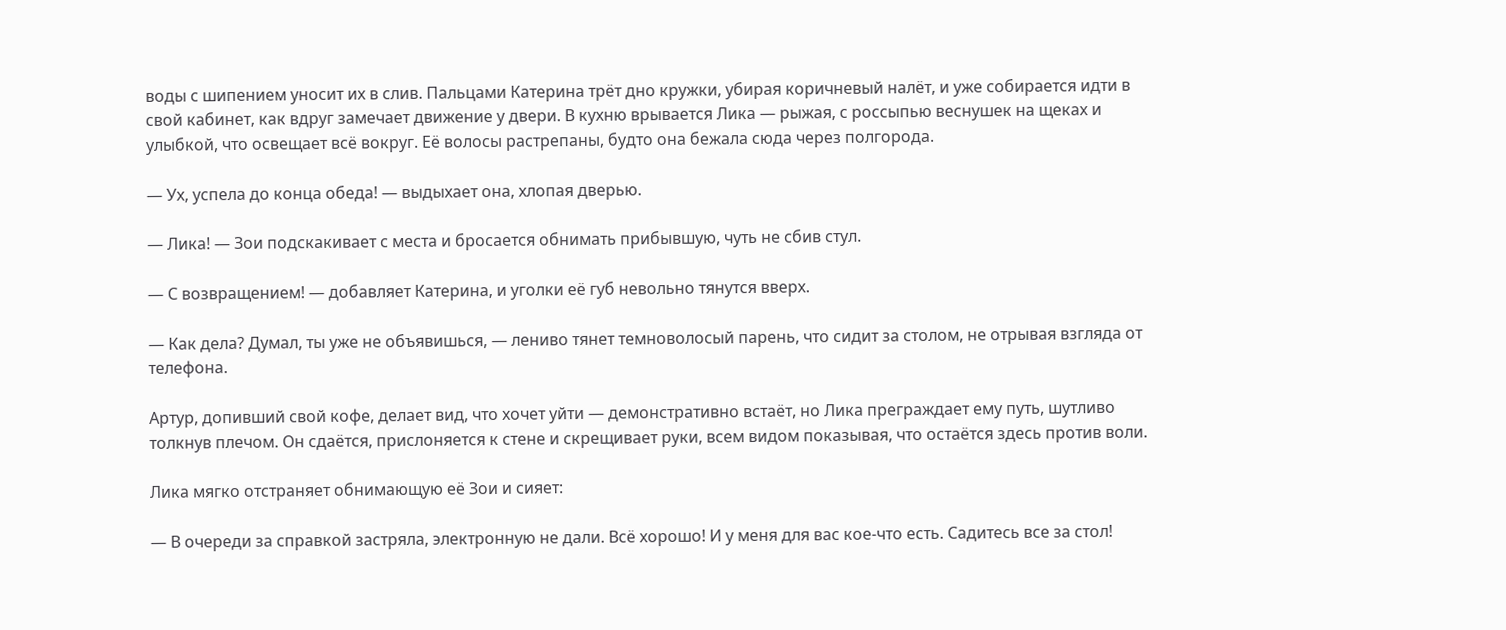воды с шипением уносит их в слив. Пальцами Катерина трёт дно кружки, убирая коричневый налёт, и уже собирается идти в свой кабинет, как вдруг замечает движение у двери. В кухню врывается Лика — рыжая, с россыпью веснушек на щеках и улыбкой, что освещает всё вокруг. Её волосы растрепаны, будто она бежала сюда через полгорода.

— Ух, успела до конца обеда! — выдыхает она, хлопая дверью.

— Лика! — Зои подскакивает с места и бросается обнимать прибывшую, чуть не сбив стул.

— С возвращением! — добавляет Катерина, и уголки её губ невольно тянутся вверх.

— Как дела? Думал, ты уже не объявишься, — лениво тянет темноволосый парень, что сидит за столом, не отрывая взгляда от телефона.

Артур, допивший свой кофе, делает вид, что хочет уйти — демонстративно встаёт, но Лика преграждает ему путь, шутливо толкнув плечом. Он сдаётся, прислоняется к стене и скрещивает руки, всем видом показывая, что остаётся здесь против воли.

Лика мягко отстраняет обнимающую её Зои и сияет:

— В очереди за справкой застряла, электронную не дали. Всё хорошо! И у меня для вас кое-что есть. Садитесь все за стол!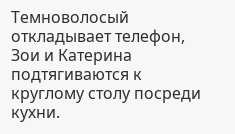Темноволосый откладывает телефон, Зои и Катерина подтягиваются к круглому столу посреди кухни.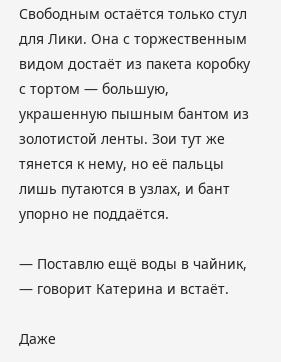Свободным остаётся только стул для Лики. Она с торжественным видом достаёт из пакета коробку с тортом — большую, украшенную пышным бантом из золотистой ленты. Зои тут же тянется к нему, но её пальцы лишь путаются в узлах, и бант упорно не поддаётся.

— Поставлю ещё воды в чайник, — говорит Катерина и встаёт.

Даже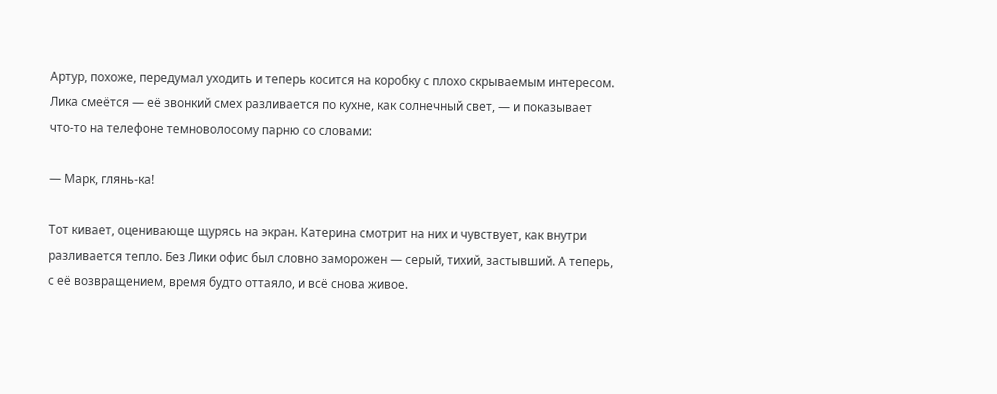Артур, похоже, передумал уходить и теперь косится на коробку с плохо скрываемым интересом. Лика смеётся — её звонкий смех разливается по кухне, как солнечный свет, — и показывает что-то на телефоне темноволосому парню со словами:

— Марк, глянь-ка!

Тот кивает, оценивающе щурясь на экран. Катерина смотрит на них и чувствует, как внутри разливается тепло. Без Лики офис был словно заморожен — серый, тихий, застывший. А теперь, с её возвращением, время будто оттаяло, и всё снова живое.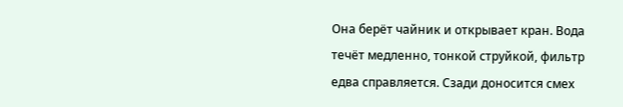Она берёт чайник и открывает кран. Вода течёт медленно, тонкой струйкой, фильтр едва справляется. Сзади доносится смех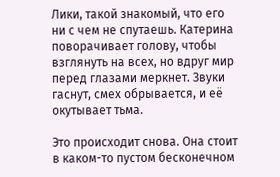Лики, такой знакомый, что его ни с чем не спутаешь. Катерина поворачивает голову, чтобы взглянуть на всех, но вдруг мир перед глазами меркнет. Звуки гаснут, смех обрывается, и её окутывает тьма.

Это происходит снова. Она стоит в каком-то пустом бесконечном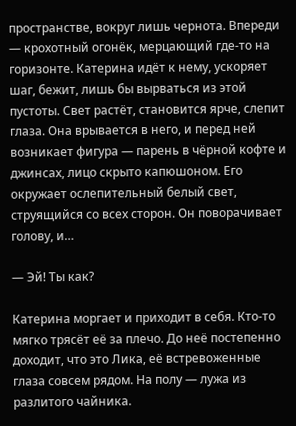пространстве, вокруг лишь чернота. Впереди — крохотный огонёк, мерцающий где-то на горизонте. Катерина идёт к нему, ускоряет шаг, бежит, лишь бы вырваться из этой пустоты. Свет растёт, становится ярче, слепит глаза. Она врывается в него, и перед ней возникает фигура — парень в чёрной кофте и джинсах, лицо скрыто капюшоном. Его окружает ослепительный белый свет, струящийся со всех сторон. Он поворачивает голову, и…

— Эй! Ты как?

Катерина моргает и приходит в себя. Кто-то мягко трясёт её за плечо. До неё постепенно доходит, что это Лика, её встревоженные глаза совсем рядом. На полу — лужа из разлитого чайника.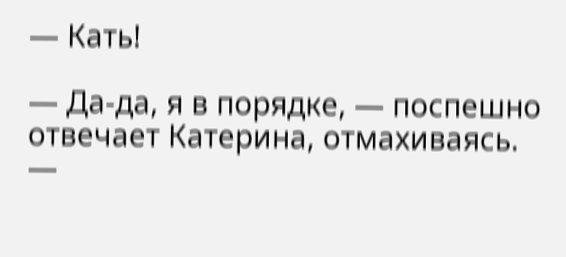— Кать!

— Да-да, я в порядке, — поспешно отвечает Катерина, отмахиваясь. —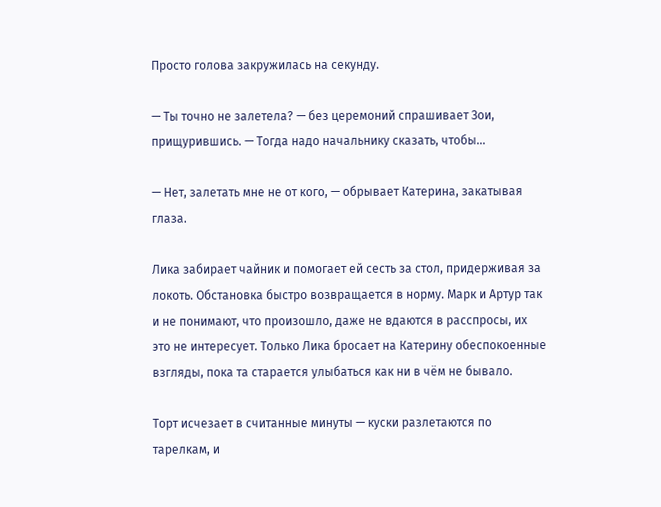Просто голова закружилась на секунду.

— Ты точно не залетела? — без церемоний спрашивает Зои, прищурившись. — Тогда надо начальнику сказать, чтобы…

— Нет, залетать мне не от кого, — обрывает Катерина, закатывая глаза.

Лика забирает чайник и помогает ей сесть за стол, придерживая за локоть. Обстановка быстро возвращается в норму. Марк и Артур так и не понимают, что произошло, даже не вдаются в расспросы, их это не интересует. Только Лика бросает на Катерину обеспокоенные взгляды, пока та старается улыбаться как ни в чём не бывало.

Торт исчезает в считанные минуты — куски разлетаются по тарелкам, и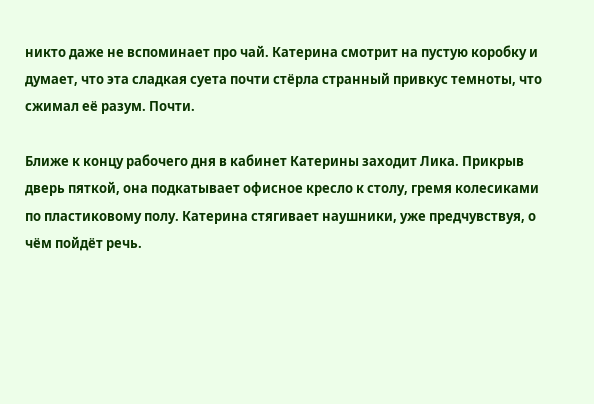никто даже не вспоминает про чай. Катерина смотрит на пустую коробку и думает, что эта сладкая суета почти стёрла странный привкус темноты, что сжимал её разум. Почти.

Ближе к концу рабочего дня в кабинет Катерины заходит Лика. Прикрыв дверь пяткой, она подкатывает офисное кресло к столу, гремя колесиками по пластиковому полу. Катерина стягивает наушники, уже предчувствуя, о чём пойдёт речь.